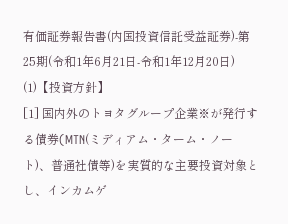有価証券報告書(内国投資信託受益証券)-第25期(令和1年6月21日-令和1年12月20日)
(1)【投資方針】
[1] 国内外のトヨタグループ企業※が発行する債券(MTN(ミディアム・ターム・ノート)、普通社債等)を実質的な主要投資対象とし、インカムゲ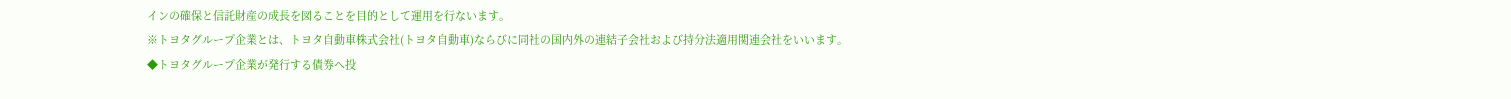インの確保と信託財産の成長を図ることを目的として運用を行ないます。
※トヨタグループ企業とは、トヨタ自動車株式会社(トヨタ自動車)ならびに同社の国内外の連結子会社および持分法適用関連会社をいいます。
◆トヨタグループ企業が発行する債券へ投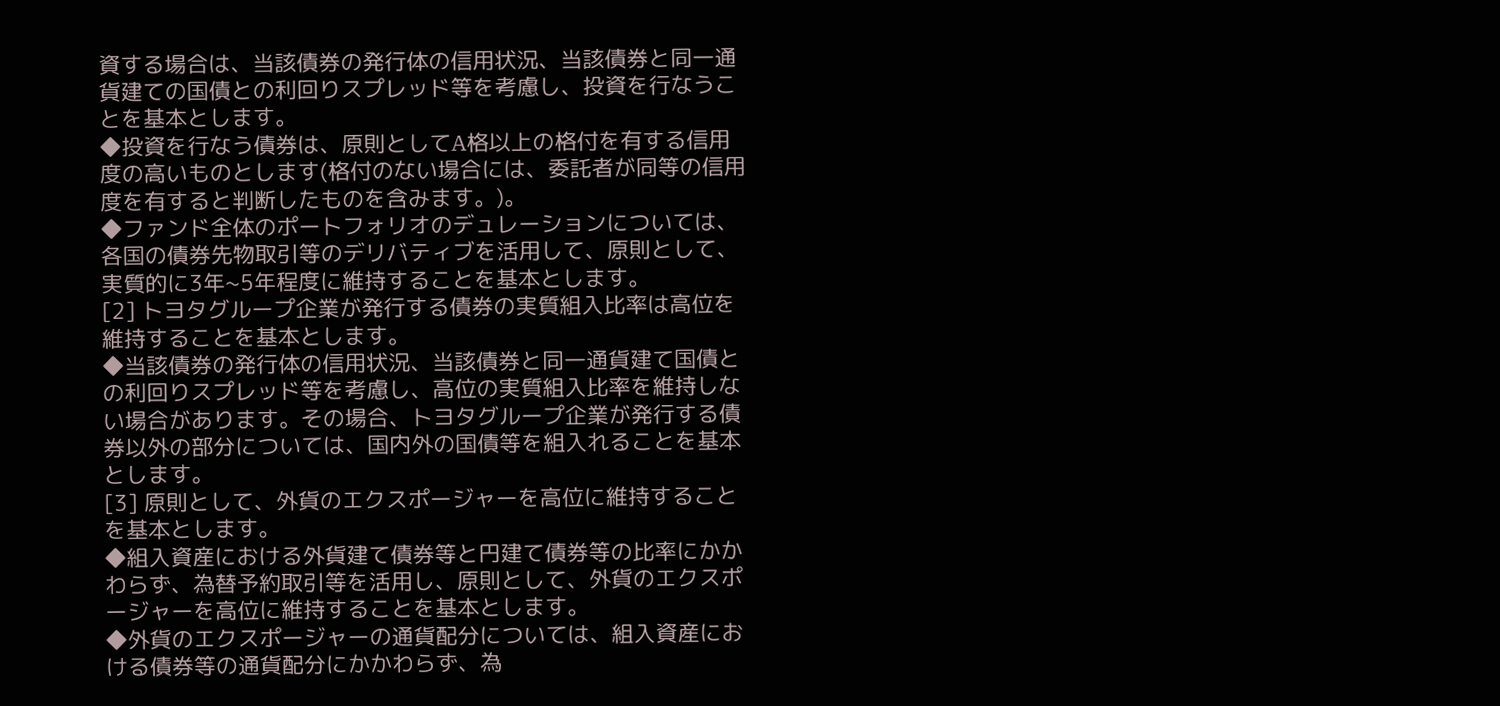資する場合は、当該債券の発行体の信用状況、当該債券と同一通貨建ての国債との利回りスプレッド等を考慮し、投資を行なうことを基本とします。
◆投資を行なう債券は、原則としてA格以上の格付を有する信用度の高いものとします(格付のない場合には、委託者が同等の信用度を有すると判断したものを含みます。)。
◆ファンド全体のポートフォリオのデュレーションについては、各国の債券先物取引等のデリバティブを活用して、原則として、実質的に3年~5年程度に維持することを基本とします。
[2] トヨタグループ企業が発行する債券の実質組入比率は高位を維持することを基本とします。
◆当該債券の発行体の信用状況、当該債券と同一通貨建て国債との利回りスプレッド等を考慮し、高位の実質組入比率を維持しない場合があります。その場合、トヨタグループ企業が発行する債券以外の部分については、国内外の国債等を組入れることを基本とします。
[3] 原則として、外貨のエクスポージャーを高位に維持することを基本とします。
◆組入資産における外貨建て債券等と円建て債券等の比率にかかわらず、為替予約取引等を活用し、原則として、外貨のエクスポージャーを高位に維持することを基本とします。
◆外貨のエクスポージャーの通貨配分については、組入資産における債券等の通貨配分にかかわらず、為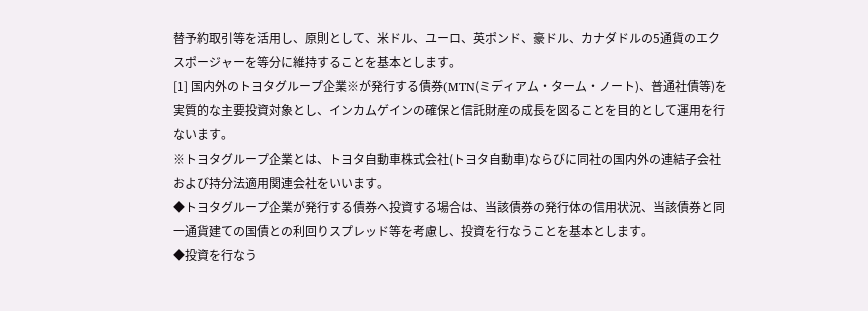替予約取引等を活用し、原則として、米ドル、ユーロ、英ポンド、豪ドル、カナダドルの5通貨のエクスポージャーを等分に維持することを基本とします。
[1] 国内外のトヨタグループ企業※が発行する債券(MTN(ミディアム・ターム・ノート)、普通社債等)を実質的な主要投資対象とし、インカムゲインの確保と信託財産の成長を図ることを目的として運用を行ないます。
※トヨタグループ企業とは、トヨタ自動車株式会社(トヨタ自動車)ならびに同社の国内外の連結子会社および持分法適用関連会社をいいます。
◆トヨタグループ企業が発行する債券へ投資する場合は、当該債券の発行体の信用状況、当該債券と同一通貨建ての国債との利回りスプレッド等を考慮し、投資を行なうことを基本とします。
◆投資を行なう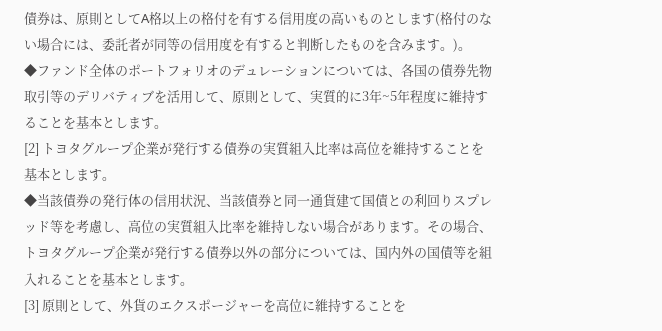債券は、原則としてA格以上の格付を有する信用度の高いものとします(格付のない場合には、委託者が同等の信用度を有すると判断したものを含みます。)。
◆ファンド全体のポートフォリオのデュレーションについては、各国の債券先物取引等のデリバティブを活用して、原則として、実質的に3年~5年程度に維持することを基本とします。
[2] トヨタグループ企業が発行する債券の実質組入比率は高位を維持することを基本とします。
◆当該債券の発行体の信用状況、当該債券と同一通貨建て国債との利回りスプレッド等を考慮し、高位の実質組入比率を維持しない場合があります。その場合、トヨタグループ企業が発行する債券以外の部分については、国内外の国債等を組入れることを基本とします。
[3] 原則として、外貨のエクスポージャーを高位に維持することを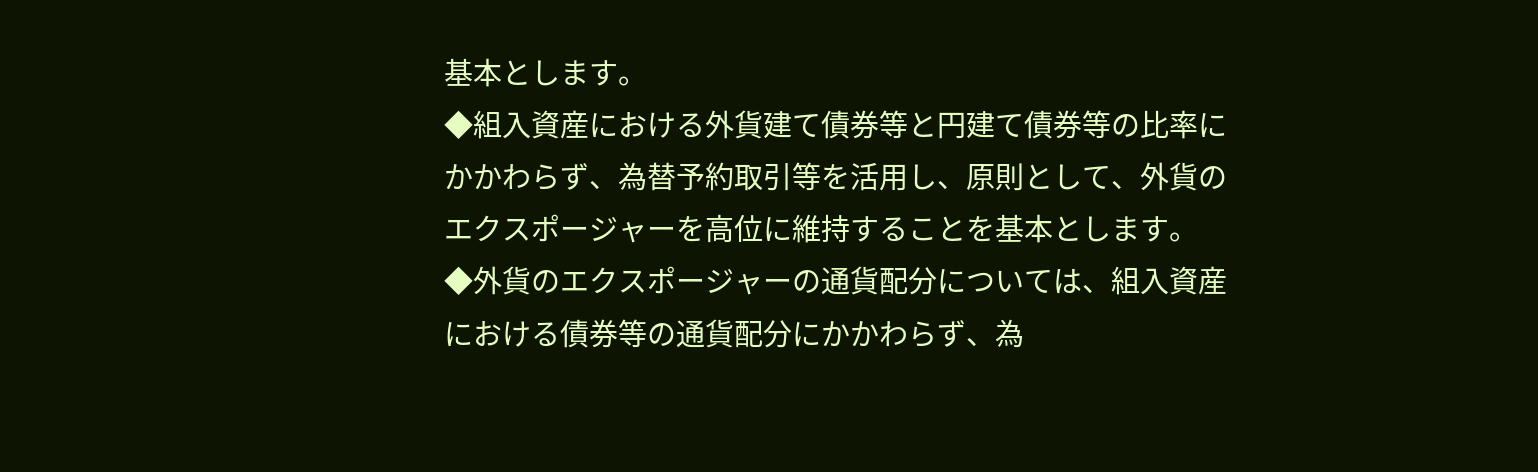基本とします。
◆組入資産における外貨建て債券等と円建て債券等の比率にかかわらず、為替予約取引等を活用し、原則として、外貨のエクスポージャーを高位に維持することを基本とします。
◆外貨のエクスポージャーの通貨配分については、組入資産における債券等の通貨配分にかかわらず、為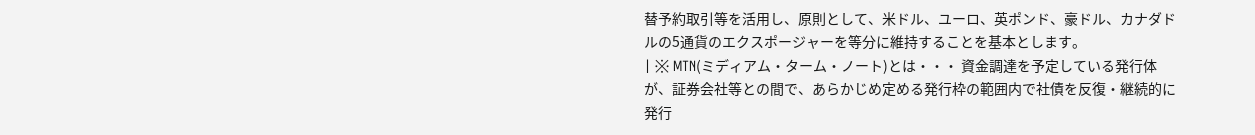替予約取引等を活用し、原則として、米ドル、ユーロ、英ポンド、豪ドル、カナダドルの5通貨のエクスポージャーを等分に維持することを基本とします。
| ※ MTN(ミディアム・ターム・ノート)とは・・・ 資金調達を予定している発行体が、証券会社等との間で、あらかじめ定める発行枠の範囲内で社債を反復・継続的に発行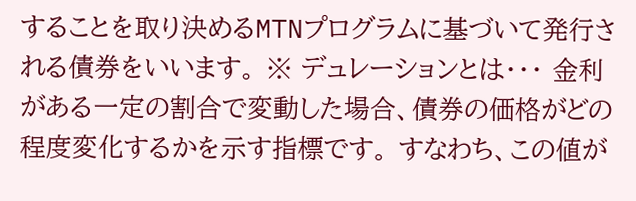することを取り決めるMTNプログラムに基づいて発行される債券をいいます。 ※ デュレーションとは・・・ 金利がある一定の割合で変動した場合、債券の価格がどの程度変化するかを示す指標です。 すなわち、この値が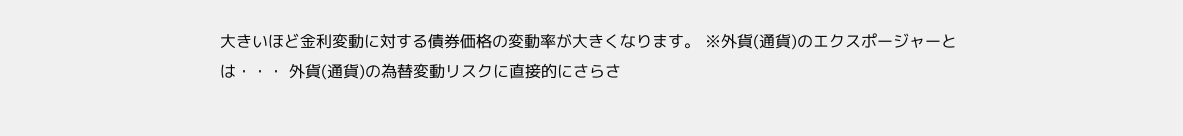大きいほど金利変動に対する債券価格の変動率が大きくなります。 ※外貨(通貨)のエクスポージャーとは・・・ 外貨(通貨)の為替変動リスクに直接的にさらさ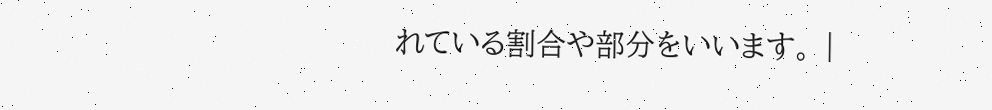れている割合や部分をいいます。 |